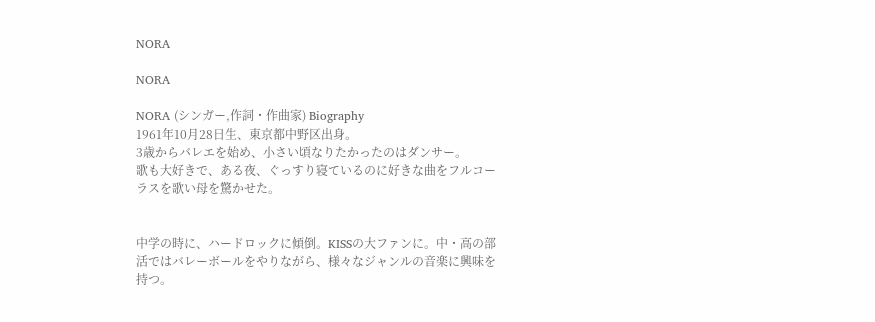NORA

NORA

NORA (シンガー,作詞・作曲家) Biography
1961年10月28日生、東京都中野区出身。
3歳からバレエを始め、小さい頃なりたかったのはダンサー。
歌も大好きで、ある夜、ぐっすり寝ているのに好きな曲をフルコーラスを歌い母を驚かせた。


中学の時に、ハードロックに傾倒。KISSの大ファンに。中・高の部活ではバレーボールをやりながら、様々なジャンルの音楽に興味を持つ。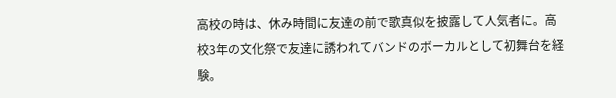高校の時は、休み時間に友達の前で歌真似を披露して人気者に。高校3年の文化祭で友達に誘われてバンドのボーカルとして初舞台を経験。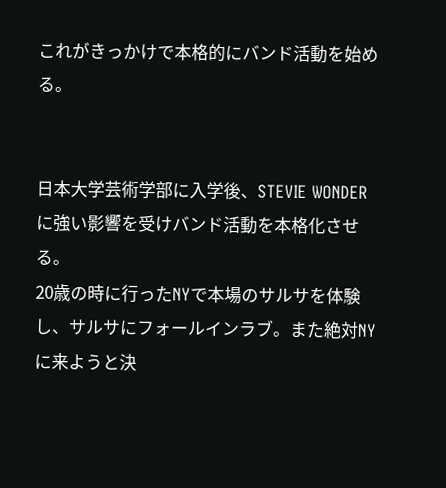これがきっかけで本格的にバンド活動を始める。


日本大学芸術学部に入学後、STEVIE WONDERに強い影響を受けバンド活動を本格化させる。
20歳の時に行ったNYで本場のサルサを体験し、サルサにフォールインラブ。また絶対NYに来ようと決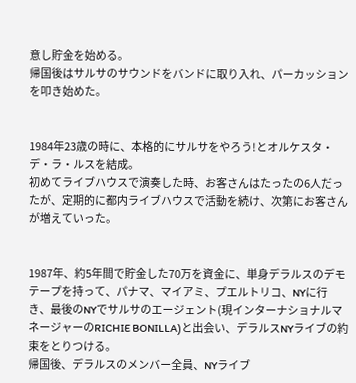意し貯金を始める。
帰国後はサルサのサウンドをバンドに取り入れ、パーカッションを叩き始めた。


1984年23歳の時に、本格的にサルサをやろう!とオルケスタ・デ・ラ・ルスを結成。
初めてライブハウスで演奏した時、お客さんはたったの6人だったが、定期的に都内ライブハウスで活動を続け、次第にお客さんが増えていった。


1987年、約5年間で貯金した70万を資金に、単身デラルスのデモテープを持って、パナマ、マイアミ、プエルトリコ、NYに行き、最後のNYでサルサのエージェント(現インターナショナルマネージャーのRICHIE BONILLA)と出会い、デラルスNYライブの約束をとりつける。
帰国後、デラルスのメンバー全員、NYライブ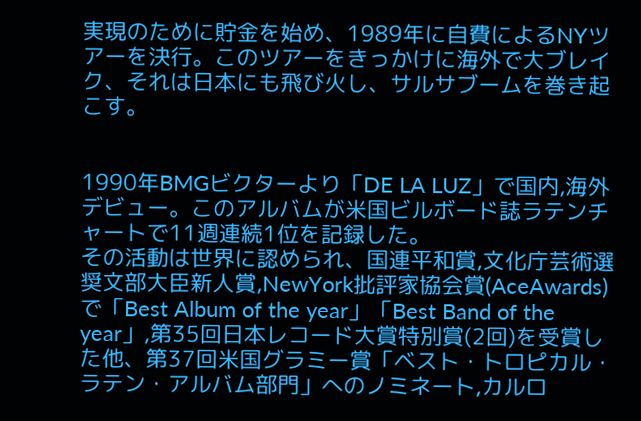実現のために貯金を始め、1989年に自費によるNYツアーを決行。このツアーをきっかけに海外で大ブレイク、それは日本にも飛び火し、サルサブームを巻き起こす。


1990年BMGビクターより「DE LA LUZ」で国内,海外デビュー。このアルバムが米国ビルボード誌ラテンチャートで11週連続1位を記録した。
その活動は世界に認められ、国連平和賞,文化庁芸術選奨文部大臣新人賞,NewYork批評家協会賞(AceAwards)で「Best Album of the year」「Best Band of the year」,第35回日本レコード大賞特別賞(2回)を受賞した他、第37回米国グラミー賞「ベスト・トロピカル・ラテン・アルバム部門」へのノミネート,カルロ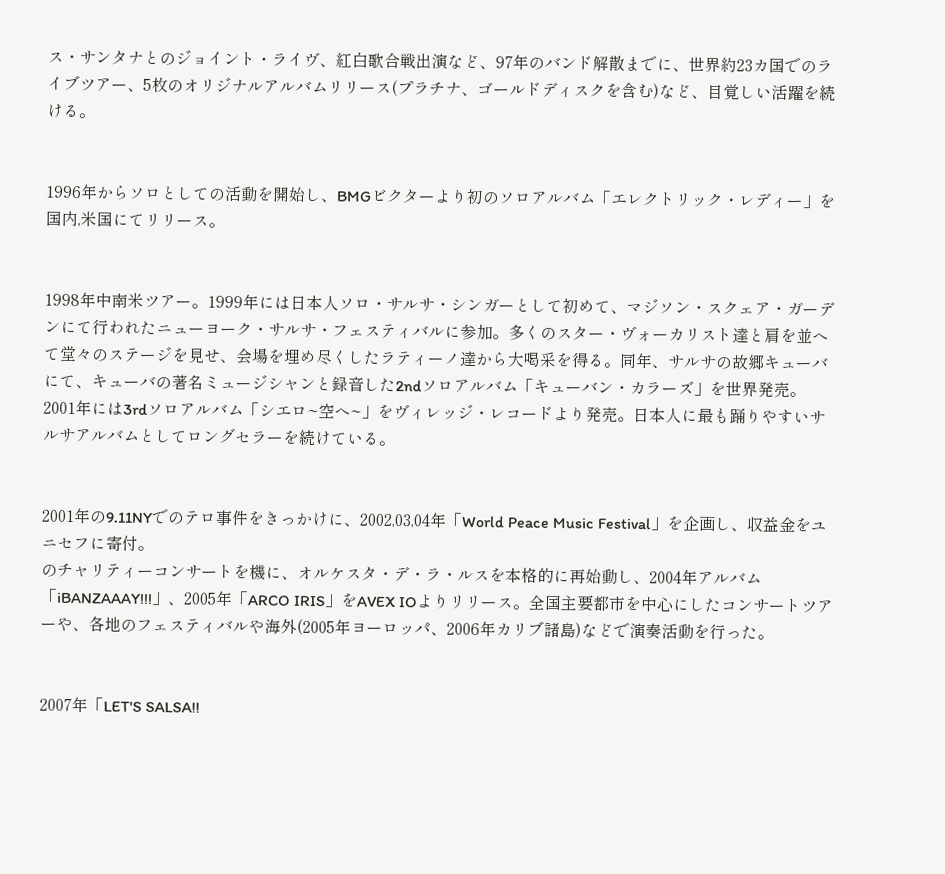ス・サンタナとのジョイント・ライヴ、紅白歌合戦出演など、97年のバンド解散までに、世界約23カ国でのライブツアー、5枚のオリジナルアルバムリリース(プラチナ、ゴールドディスクを含む)など、目覚しい活躍を続ける。


1996年からソロとしての活動を開始し、BMGビクターより初のソロアルバム「エレクトリック・レディー」を国内,米国にてリリース。


1998年中南米ツアー。1999年には日本人ソロ・サルサ・シンガーとして初めて、マジソン・スクェア・ガーデンにて行われたニューヨーク・サルサ・フェスティバルに参加。多くのスター・ヴォーカリスト達と肩を並へて堂々のステージを見せ、会場を埋め尽くしたラティーノ達から大喝采を得る。同年、サルサの故郷キューバにて、キューバの著名ミュージシャンと録音した2ndソロアルバム「キューバン・カラーズ」を世界発売。2001年には3rdソロアルバム「シエロ~空へ~」をヴィレッジ・レコードより発売。日本人に最も踊りやすいサルサアルバムとしてロングセラーを続けている。


2001年の9.11NYでのテロ事件をきっかけに、2002,03,04年「World Peace Music Festival」を企画し、収益金をユニセフに寄付。
のチャリティーコンサートを機に、オルケスタ・デ・ラ・ルスを本格的に再始動し、2004年アルバム「iBANZAAAY!!!」、2005年「ARCO IRIS」をAVEX IOよりリリース。全国主要都市を中心にしたコンサートツアーや、各地のフェスティバルや海外(2005年ヨーロッパ、2006年カリブ諸島)などで演奏活動を行った。


2007年「LET'S SALSA!!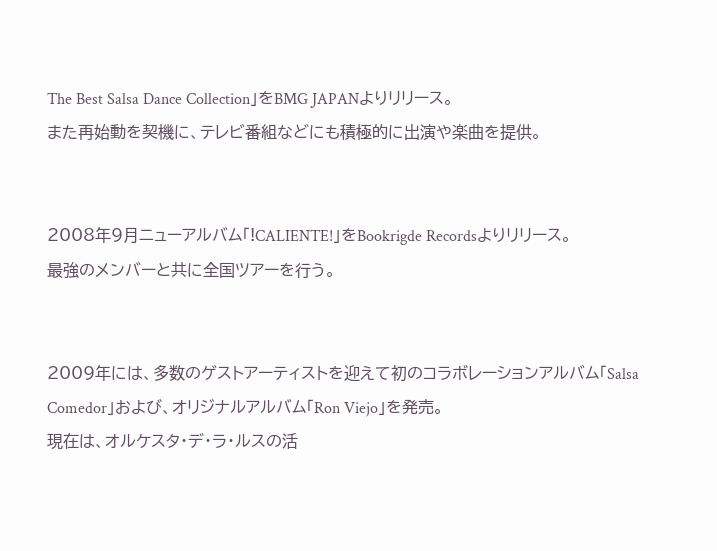The Best Salsa Dance Collection」をBMG JAPANよりリリース。
また再始動を契機に、テレビ番組などにも積極的に出演や楽曲を提供。


2008年9月ニューアルバム「!CALIENTE!」をBookrigde Recordsよりリリース。
最強のメンバーと共に全国ツアーを行う。


2009年には、多数のゲストアーティストを迎えて初のコラボレーションアルバム「Salsa Comedor」および、オリジナルアルバム「Ron Viejo」を発売。
現在は、オルケスタ・デ・ラ・ルスの活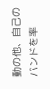動の他、自己のバンドを率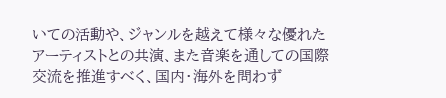いての活動や、ジャンルを越えて様々な優れたアーティストとの共演、また音楽を通しての国際交流を推進すべく、国内・海外を問わず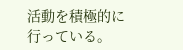活動を積極的に行っている。